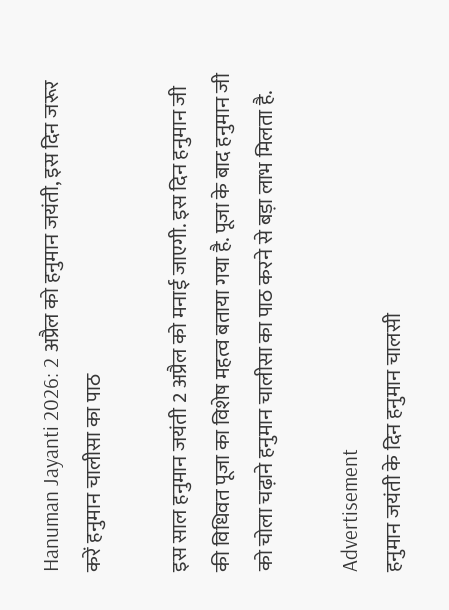Hanuman Jayanti 2026: 2 अप्रैल को हनुमान जयंती, इस दिन जरूर करें हनुमान चालीसा का पाठ

इस साल हनुमान जयंती 2 अप्रैल को मनाई जाएगी. इस दिन हनुमान जी की विधिवत पूजा का विशेष महत्व बताया गया है. पूजा के बाद हनुमान जी को चोला चढ़ाने हनुमान चालीसा का पाठ करने से बड़ा लाभ मिलता है.

Advertisement
हनुमान जयंती के दिन हनुमान चालसी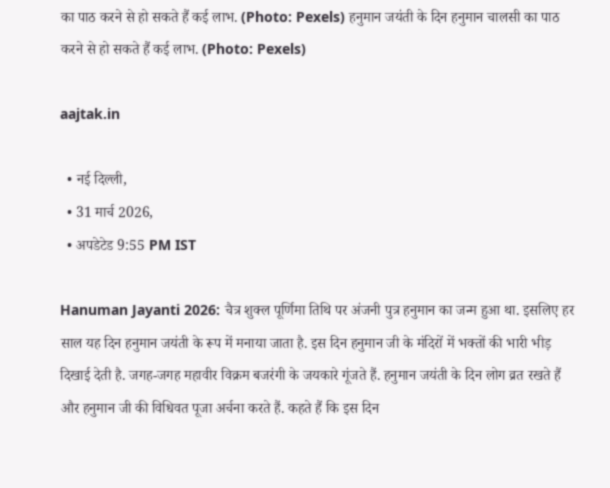का पाठ करने से हो सकते हैं कई लाभ. (Photo: Pexels) हनुमान जयंती के दिन हनुमान चालसी का पाठ करने से हो सकते हैं कई लाभ. (Photo: Pexels)

aajtak.in

  • नई दिल्ली,
  • 31 मार्च 2026,
  • अपडेटेड 9:55 PM IST

Hanuman Jayanti 2026: चैत्र शुक्ल पूर्णिमा तिथि पर अंजनी पुत्र हनुमान का जन्म हुआ था. इसलिए हर साल यह दिन हनुमान जयंती के रूप में मनाया जाता है. इस दिन हनुमान जी के मंदिरों में भक्तों की भारी भीड़ दिखाई देती है. जगह-जगह महावीर विक्रम बजरंगी के जयकारे गूंजते हैं. हनुमान जयंती के दिन लोग व्रत रखते हैं और हनुमान जी की विधिवत पूजा अर्चना करते हैं. कहते हैं कि इस दिन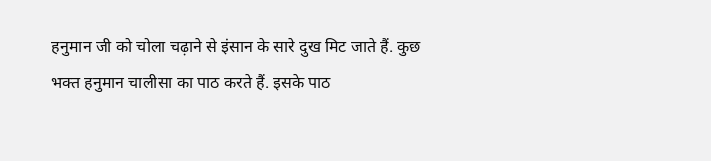हनुमान जी को चोला चढ़ाने से इंसान के सारे दुख मिट जाते हैं. कुछ भक्त हनुमान चालीसा का पाठ करते हैं. इसके पाठ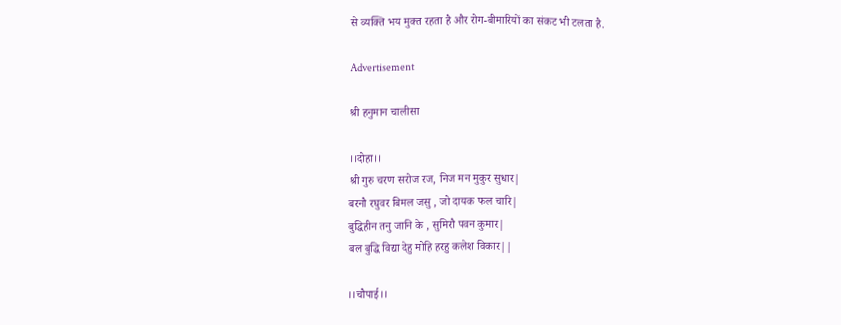से व्यक्ति भय मुक्त रहता है और रोग-बीमारियों का संकट भी टलता है.

Advertisement

श्री हनुमान चालीसा

।।दोहा।।
श्री गुरु चरण सरोज रज, निज मन मुकुर सुधार|
बरनौ रघुवर बिमल जसु , जो दायक फल चारि|
बुद्धिहीन तनु जानि के , सुमिरौ पवन कुमार|
बल बुद्धि विद्या देहु मोहि हरहु कलेश विकार||

।।चौपाई।।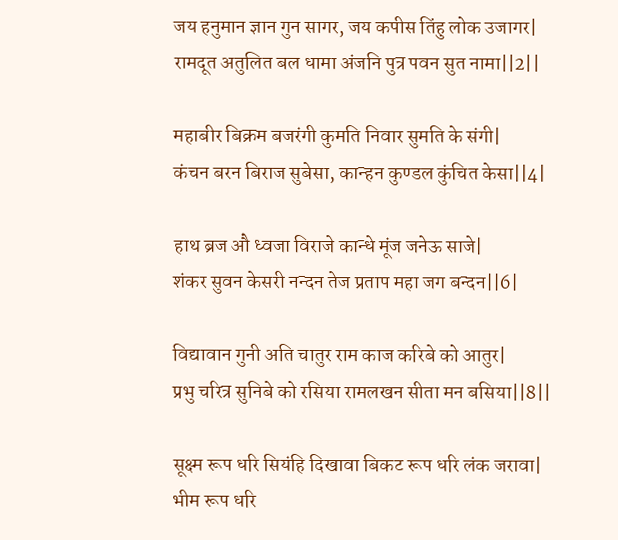जय हनुमान ज्ञान गुन सागर, जय कपीस तिंहु लोक उजागर|
रामदूत अतुलित बल धामा अंजनि पुत्र पवन सुत नामा||2||

महाबीर बिक्रम बजरंगी कुमति निवार सुमति के संगी|
कंचन बरन बिराज सुबेसा, कान्हन कुण्डल कुंचित केसा||4|

हाथ ब्रज औ ध्वजा विराजे कान्धे मूंज जनेऊ साजे|
शंकर सुवन केसरी नन्दन तेज प्रताप महा जग बन्दन||6|

विद्यावान गुनी अति चातुर राम काज करिबे को आतुर|
प्रभु चरित्र सुनिबे को रसिया रामलखन सीता मन बसिया||8||

सूक्ष्म रूप धरि सियंहि दिखावा बिकट रूप धरि लंक जरावा|
भीम रूप धरि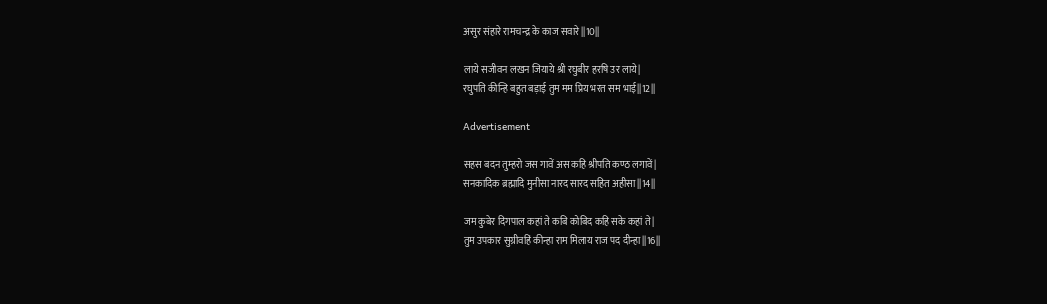असुर संहारे रामचन्द्र के काज सवारे||10||

लाये सजीवन लखन जियाये श्री रघुबीर हरषि उर लाये|
रघुपति कीन्हि बहुत बड़ाई तुम मम प्रिय भरत सम भाई||12||

Advertisement

सहस बदन तुम्हरो जस गावें अस कहि श्रीपति कण्ठ लगावें|
सनकादिक ब्रह्मादि मुनीसा नारद सारद सहित अहीसा||14||

जम कुबेर दिगपाल कहां ते कबि कोबिद कहि सके कहां ते|
तुम उपकार सुग्रीवहिं कीन्हा राम मिलाय राज पद दीन्हा||16||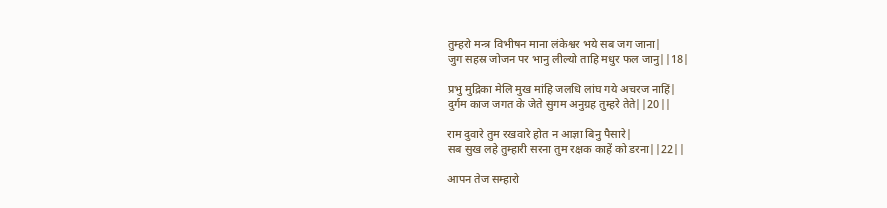तुम्हरो मन्त्र विभीषन माना लंकेश्वर भये सब जग जाना|
जुग सहस्र जोजन पर भानु लील्यो ताहि मधुर फल जानु||18|

प्रभु मुद्रिका मेलि मुख मांहि जलधि लांघ गये अचरज नाहिं|
दुर्गम काज जगत के जेते सुगम अनुग्रह तुम्हरे तेते||20||

राम दुवारे तुम रखवारे होत न आज्ञा बिनु पैसारे|
सब सुख लहे तुम्हारी सरना तुम रक्षक काहें को डरना||22||

आपन तेज सम्हारो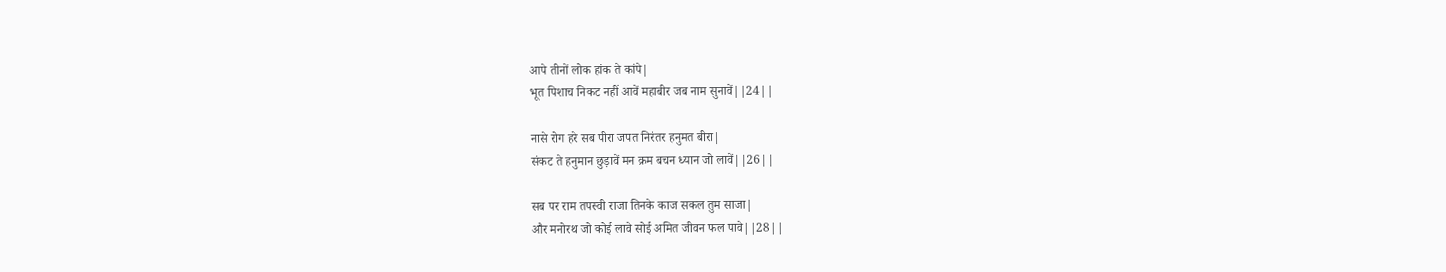आपे तीनों लोक हांक ते कांपे|
भूत पिशाच निकट नहीं आवें महाबीर जब नाम सुनावें||24||

नासे रोग हरे सब पीरा जपत निरंतर हनुमत बीरा|
संकट ते हनुमान छुड़ावें मन क्रम बचन ध्यान जो लावें||26||

सब पर राम तपस्वी राजा तिनके काज सकल तुम साजा|
और मनोरथ जो कोई लावे सोई अमित जीवन फल पावे||28||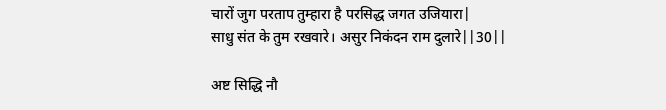चारों जुग परताप तुम्हारा है परसिद्ध जगत उजियारा|
साधु संत के तुम रखवारे। असुर निकंदन राम दुलारे||30||

अष्ट सिद्धि नौ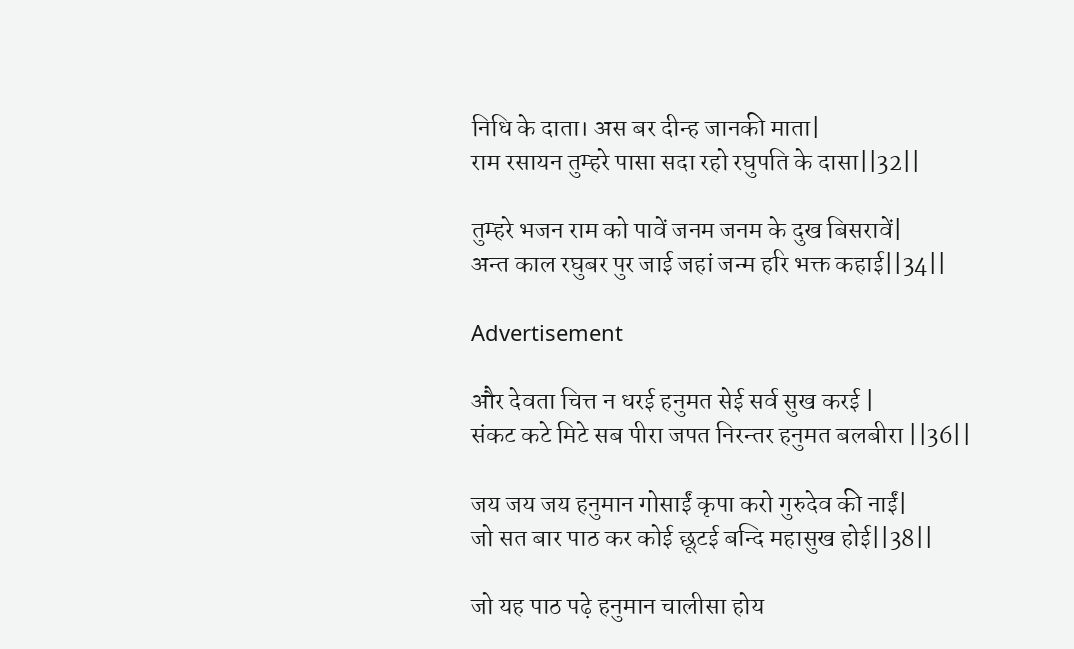निधि के दाता। अस बर दीन्ह जानकी माता|
राम रसायन तुम्हरे पासा सदा रहो रघुपति के दासा||32||

तुम्हरे भजन राम को पावें जनम जनम के दुख बिसरावें|
अन्त काल रघुबर पुर जाई जहां जन्म हरि भक्त कहाई||34||

Advertisement

और देवता चित्त न धरई हनुमत सेई सर्व सुख करई |
संकट कटे मिटे सब पीरा जपत निरन्तर हनुमत बलबीरा ||36||

जय जय जय हनुमान गोसाईं कृपा करो गुरुदेव की नाईं|
जो सत बार पाठ कर कोई छूटई बन्दि महासुख होई||38||

जो यह पाठ पढ़े हनुमान चालीसा होय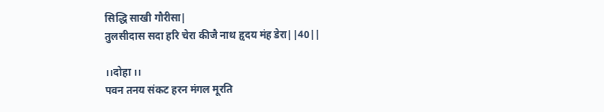सिद्धि साखी गौरीसा|
तुलसीदास सदा हरि चेरा कीजै नाथ हृदय मंह डेरा||40||

।।दोहा।।
पवन तनय संकट हरन मंगल मूरति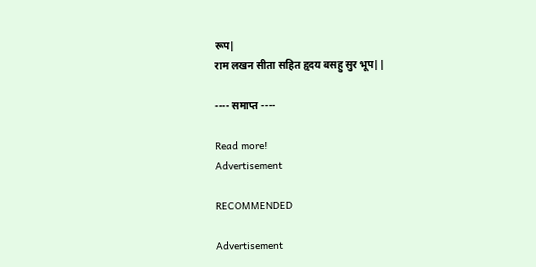रूप|
राम लखन सीता सहित हृदय बसहु सुर भूप||

---- समाप्त ----

Read more!
Advertisement

RECOMMENDED

Advertisement